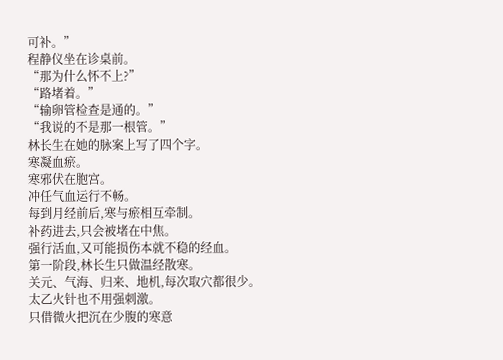可补。”
程静仪坐在诊桌前。
“那为什么怀不上?”
“路堵着。”
“输卵管检查是通的。”
“我说的不是那一根管。”
林长生在她的脉案上写了四个字。
寒凝血瘀。
寒邪伏在胞宫。
冲任气血运行不畅。
每到月经前后,寒与瘀相互牵制。
补药进去,只会被堵在中焦。
强行活血,又可能损伤本就不稳的经血。
第一阶段,林长生只做温经散寒。
关元、气海、归来、地机,每次取穴都很少。
太乙火针也不用强刺激。
只借微火把沉在少腹的寒意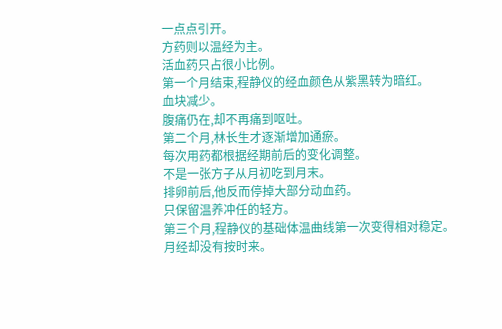一点点引开。
方药则以温经为主。
活血药只占很小比例。
第一个月结束,程静仪的经血颜色从紫黑转为暗红。
血块减少。
腹痛仍在,却不再痛到呕吐。
第二个月,林长生才逐渐增加通瘀。
每次用药都根据经期前后的变化调整。
不是一张方子从月初吃到月末。
排卵前后,他反而停掉大部分动血药。
只保留温养冲任的轻方。
第三个月,程静仪的基础体温曲线第一次变得相对稳定。
月经却没有按时来。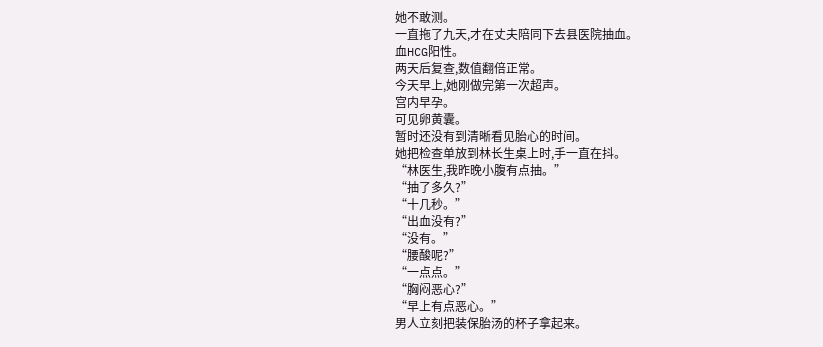她不敢测。
一直拖了九天,才在丈夫陪同下去县医院抽血。
血HCG阳性。
两天后复查,数值翻倍正常。
今天早上,她刚做完第一次超声。
宫内早孕。
可见卵黄囊。
暂时还没有到清晰看见胎心的时间。
她把检查单放到林长生桌上时,手一直在抖。
“林医生,我昨晚小腹有点抽。”
“抽了多久?”
“十几秒。”
“出血没有?”
“没有。”
“腰酸呢?”
“一点点。”
“胸闷恶心?”
“早上有点恶心。”
男人立刻把装保胎汤的杯子拿起来。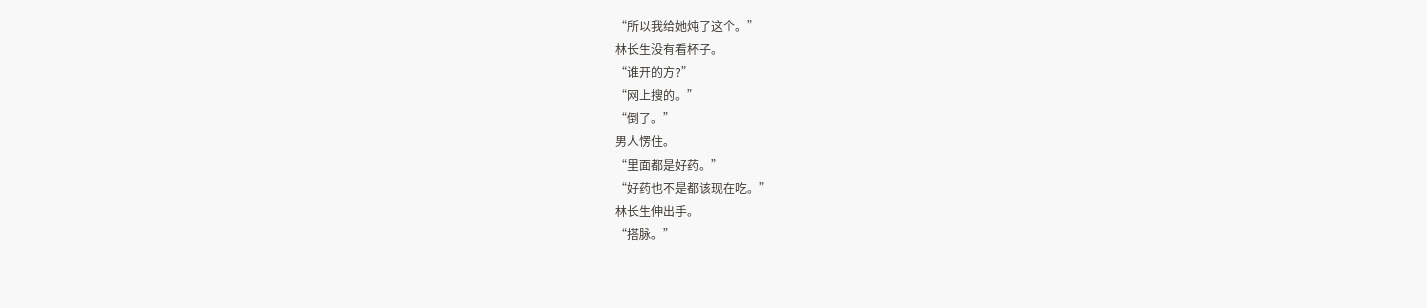“所以我给她炖了这个。”
林长生没有看杯子。
“谁开的方?”
“网上搜的。”
“倒了。”
男人愣住。
“里面都是好药。”
“好药也不是都该现在吃。”
林长生伸出手。
“搭脉。”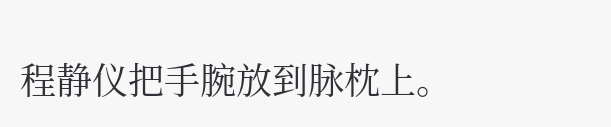程静仪把手腕放到脉枕上。